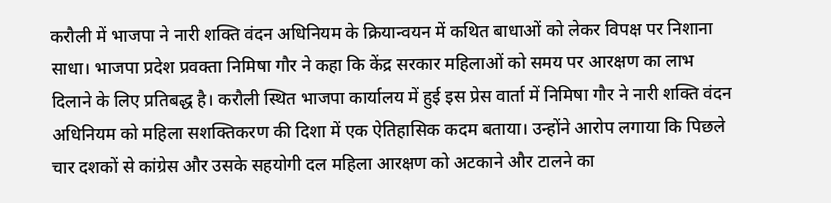करौली में भाजपा ने नारी शक्ति वंदन अधिनियम के क्रियान्वयन में कथित बाधाओं को लेकर विपक्ष पर निशाना साधा। भाजपा प्रदेश प्रवक्ता निमिषा गौर ने कहा कि केंद्र सरकार महिलाओं को समय पर आरक्षण का लाभ दिलाने के लिए प्रतिबद्ध है। करौली स्थित भाजपा कार्यालय में हुई इस प्रेस वार्ता में निमिषा गौर ने नारी शक्ति वंदन अधिनियम को महिला सशक्तिकरण की दिशा में एक ऐतिहासिक कदम बताया। उन्होंने आरोप लगाया कि पिछले चार दशकों से कांग्रेस और उसके सहयोगी दल महिला आरक्षण को अटकाने और टालने का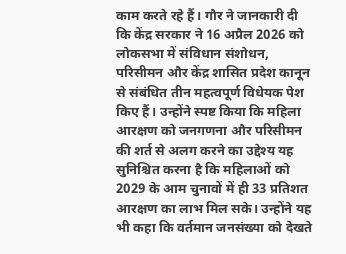काम करते रहे हैं। गौर ने जानकारी दी कि केंद्र सरकार ने 16 अप्रैल 2026 को लोकसभा में संविधान संशोधन, परिसीमन और केंद्र शासित प्रदेश कानून से संबंधित तीन महत्वपूर्ण विधेयक पेश किए हैं। उन्होंने स्पष्ट किया कि महिला आरक्षण को जनगणना और परिसीमन की शर्त से अलग करने का उद्देश्य यह सुनिश्चित करना है कि महिलाओं को 2029 के आम चुनावों में ही 33 प्रतिशत आरक्षण का लाभ मिल सके। उन्होंने यह भी कहा कि वर्तमान जनसंख्या को देखते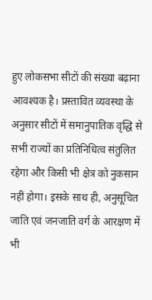हुए लोकसभा सीटों की संख्या बढ़ाना आवश्यक है। प्रस्तावित व्यवस्था के अनुसार सीटों में समानुपातिक वृद्धि से सभी राज्यों का प्रतिनिधित्व संतुलित रहेगा और किसी भी क्षेत्र को नुकसान नहीं होगा। इसके साथ ही, अनुसूचित जाति एवं जनजाति वर्ग के आरक्षण में भी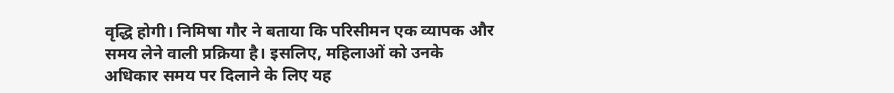वृद्धि होगी। निमिषा गौर ने बताया कि परिसीमन एक व्यापक और समय लेने वाली प्रक्रिया है। इसलिए, महिलाओं को उनके अधिकार समय पर दिलाने के लिए यह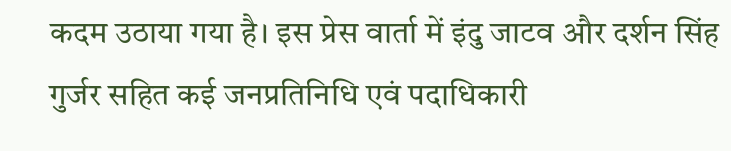कदम उठाया गया है। इस प्रेस वार्ता में इंदु जाटव और दर्शन सिंह गुर्जर सहित कई जनप्रतिनिधि एवं पदाधिकारी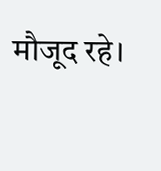मौजूद रहे।